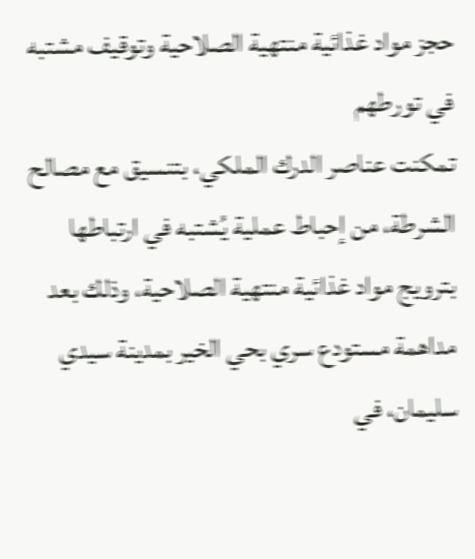حجز مواد غذائية منتهية الصلاحية وتوقيف مشتبه في تورطهم
تمكنت عناصر الدرك الملكي، بتنسيق مع مصالح الشرطة، من إحباط عملية يُشتبه في ارتباطها بترويج مواد غذائية منتهية الصلاحية، وذلك بعد مداهمة مستودع سري بحي الخير بمدينة سيدي سليمان، في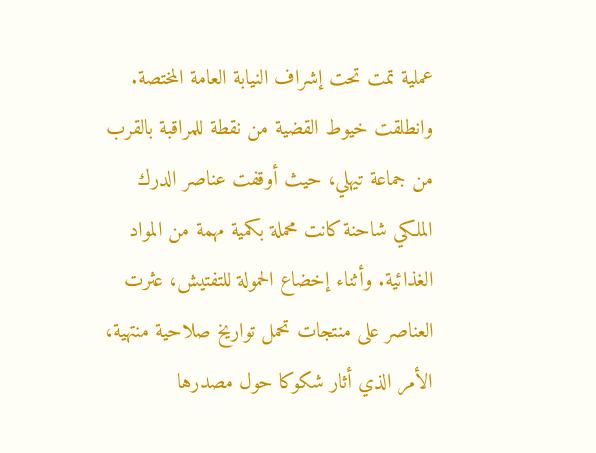عملية تمت تحت إشراف النيابة العامة المختصة.
وانطلقت خيوط القضية من نقطة للمراقبة بالقرب من جماعة تيهلي، حيث أوقفت عناصر الدرك الملكي شاحنة كانت محملة بكمية مهمة من المواد الغذائية. وأثناء إخضاع الحمولة للتفتيش، عثرت العناصر على منتجات تحمل تواريخ صلاحية منتهية، الأمر الذي أثار شكوكا حول مصدرها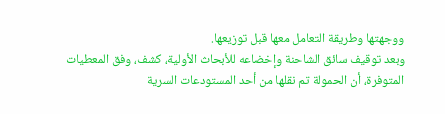ووجهتها وطريقة التعامل معها قبل توزيعها.
وبعد توقيف سائق الشاحنة وإخضاعه للأبحاث الأولية، كشف، وفق المعطيات المتوفرة، أن الحمولة تم نقلها من أحد المستودعات السرية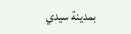بمدينة سيدي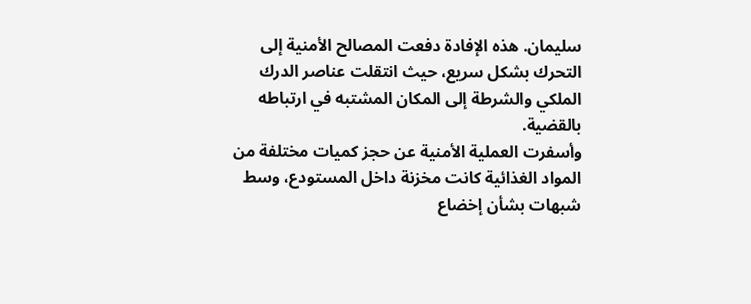سليمان. هذه الإفادة دفعت المصالح الأمنية إلى التحرك بشكل سريع، حيث انتقلت عناصر الدرك الملكي والشرطة إلى المكان المشتبه في ارتباطه بالقضية.
وأسفرت العملية الأمنية عن حجز كميات مختلفة من المواد الغذائية كانت مخزنة داخل المستودع، وسط شبهات بشأن إخضاع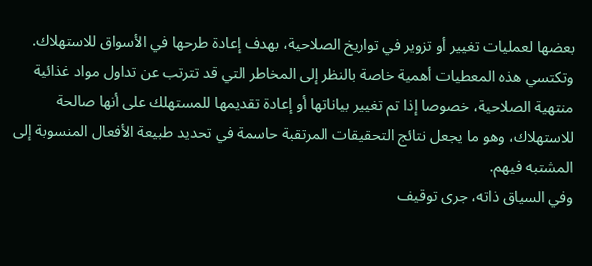بعضها لعمليات تغيير أو تزوير في تواريخ الصلاحية، بهدف إعادة طرحها في الأسواق للاستهلاك.
وتكتسي هذه المعطيات أهمية خاصة بالنظر إلى المخاطر التي قد تترتب عن تداول مواد غذائية منتهية الصلاحية، خصوصا إذا تم تغيير بياناتها أو إعادة تقديمها للمستهلك على أنها صالحة للاستهلاك، وهو ما يجعل نتائج التحقيقات المرتقبة حاسمة في تحديد طبيعة الأفعال المنسوبة إلى المشتبه فيهم.
وفي السياق ذاته، جرى توقيف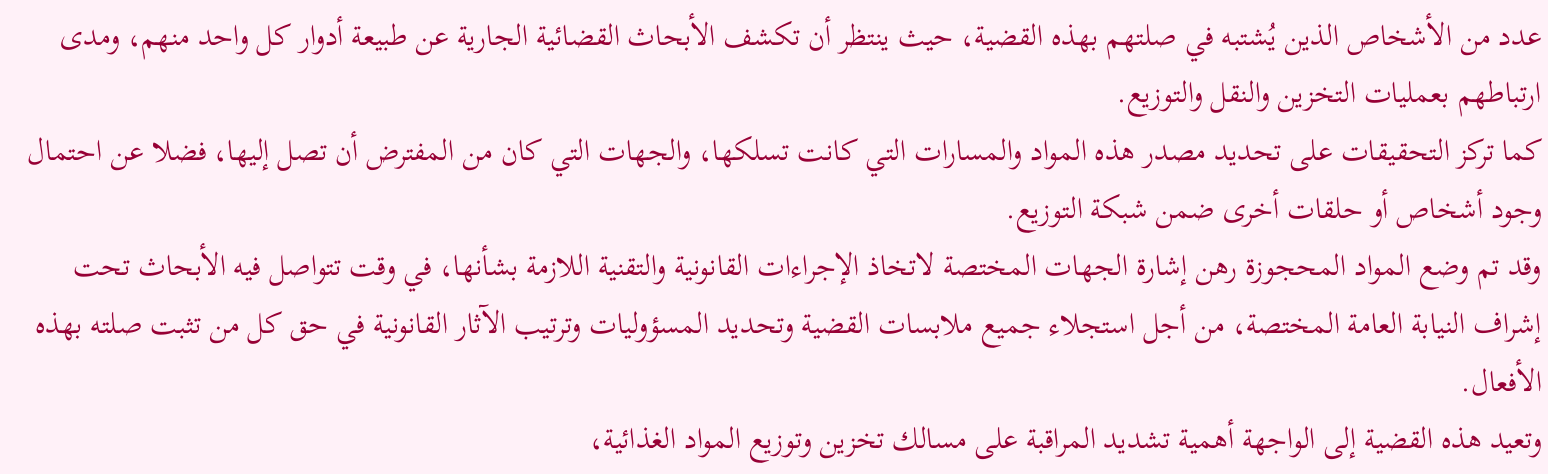عدد من الأشخاص الذين يُشتبه في صلتهم بهذه القضية، حيث ينتظر أن تكشف الأبحاث القضائية الجارية عن طبيعة أدوار كل واحد منهم، ومدى ارتباطهم بعمليات التخزين والنقل والتوزيع.
كما تركز التحقيقات على تحديد مصدر هذه المواد والمسارات التي كانت تسلكها، والجهات التي كان من المفترض أن تصل إليها، فضلا عن احتمال وجود أشخاص أو حلقات أخرى ضمن شبكة التوزيع.
وقد تم وضع المواد المحجوزة رهن إشارة الجهات المختصة لاتخاذ الإجراءات القانونية والتقنية اللازمة بشأنها، في وقت تتواصل فيه الأبحاث تحت إشراف النيابة العامة المختصة، من أجل استجلاء جميع ملابسات القضية وتحديد المسؤوليات وترتيب الآثار القانونية في حق كل من تثبت صلته بهذه الأفعال.
وتعيد هذه القضية إلى الواجهة أهمية تشديد المراقبة على مسالك تخزين وتوزيع المواد الغذائية،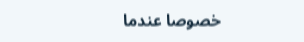خصوصا عندما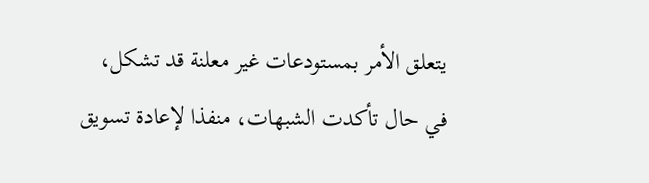يتعلق الأمر بمستودعات غير معلنة قد تشكل، في حال تأكدت الشبهات، منفذا لإعادة تسويق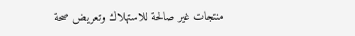منتجات غير صالحة للاستهلاك وتعريض صحة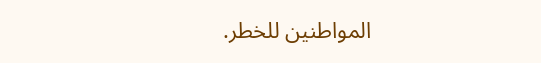المواطنين للخطر.